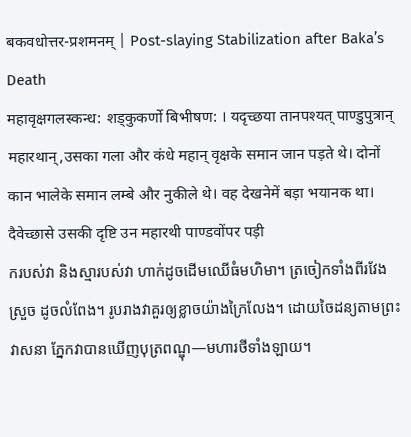बकवधोत्तर-प्रशमनम् | Post-slaying Stabilization after Baka’s Death
महावृक्षगलस्कन्ध: शड्कुकर्णो बिभीषण: । यदृच्छया तानपश्यत् पाण्डुपुत्रान् महारथान्,उसका गला और कंधे महान् वृक्षके समान जान पड़ते थे। दोनों कान भालेके समान लम्बे और नुकीले थे। वह देखनेमें बड़ा भयानक था। दैवेच्छासे उसकी दृष्टि उन महारथी पाण्डवोंपर पड़ी
ករបស់វា និងស្មារបស់វា ហាក់ដូចដើមឈើធំមហិមា។ ត្រចៀកទាំងពីរវែងស្រួច ដូចលំពែង។ រូបរាងវាគួរឲ្យខ្លាចយ៉ាងក្រៃលែង។ ដោយចៃដន្យតាមព្រះវាសនា ភ្នែកវាបានឃើញបុត្រពណ្ឌុ—មហារថីទាំងឡាយ។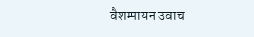वैशम्पायन उवाच